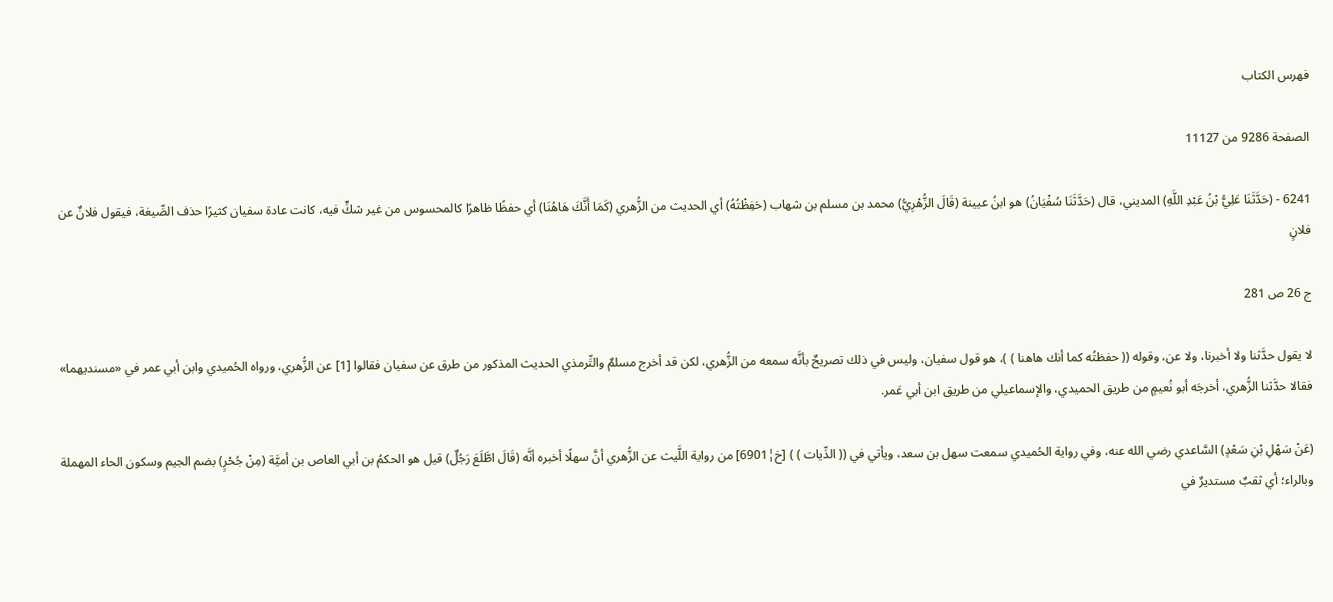فهرس الكتاب

الصفحة 9286 من 11127

6241 - (حَدَّثَنَا عَلِيُّ بْنُ عَبْدِ اللَّهِ) المديني، قال (حَدَّثَنَا سُفْيَانُ) هو ابنُ عيينة (قَالَ الزُّهْرِيُّ) محمد بن مسلم بن شهاب (حَفِظْتُهُ) أي الحديث من الزُّهري (كَمَا أَنَّكَ هَاهُنَا) أي حفظًا ظاهرًا كالمحسوس من غير شكٍّ فيه، كانت عادة سفيان كثيرًا حذف الصِّيغة، فيقول فلانٌ عن فلانٍ

ج 26 ص 281

لا يقول حدَّثنا ولا أخبرنا، ولا عن، وقوله (( حفظتُه كما أنك هاهنا ) )، هو قول سفيان، وليس في ذلك تصريحٌ بأنَّه سمعه من الزُّهري، لكن قد أخرج مسلمٌ والتِّرمذي الحديث المذكور من طرق عن سفيان فقالوا [1] عن الزُّهري، ورواه الحُميدي وابن أبي عمر في «مسنديهما» فقالا حدَّثنا الزُّهري، أخرجَه أبو نُعيمٍ من طريق الحميدي، والإسماعيلي من طريق ابن أبي عَمر.

(عَنْ سَهْلِ بْنِ سَعْدٍ) السَّاعدي رضي الله عنه، وفي رواية الحُميدي سمعت سهل بن سعد، ويأتي في (( الدِّيات ) ) [خ¦6901] من رواية اللَّيث عن الزُّهري أنَّ سهلًا أخبره أنَّه (قَالَ اطَّلَعَ رَجُلٌ) قيل هو الحكمُ بن أبي العاص بن أميَّة (مِنْ جُحْرٍ) بضم الجيم وسكون الحاء المهملة وبالراء؛ أي ثقبٌ مستديرٌ في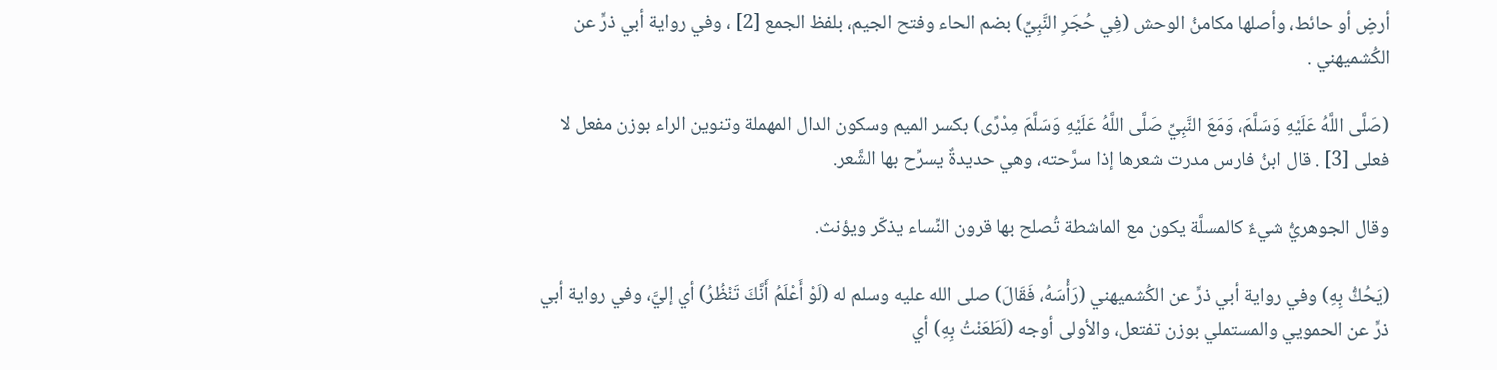أرضٍ أو حائط، وأصلها مكامنُ الوحش (فِي حُجَرِ النَّبِيِّ) بضم الحاء وفتح الجيم، بلفظ الجمع [2] ، وفي رواية أبي ذرٍّ عن الكُشميهني .

(صَلَّى اللَّهُ عَلَيْهِ وَسَلَّمَ، وَمَعَ النَّبِيِّ صَلَّى اللَّهُ عَلَيْهِ وَسَلَّمَ مِدْرًى) بكسر الميم وسكون الدال المهملة وتنوين الراء بوزن مفعل لا فعلى [3] . قال ابنُ فارس مدرت شعرها إذا سرَّحته، وهي حديدةٌ يسرِّح بها الشَّعر.

وقال الجوهريُّ شيءٌ كالمسلَّة يكون مع الماشطة تُصلح بها قرون النِّساء يذكّر ويؤنث.

(يَحُكُّ بِهِ) وفي رواية أبي ذرٍّ عن الكُشميهني (رَأْسَهُ، فَقَالَ) صلى الله عليه وسلم له (لَوْ أَعْلَمُ أَنَّكَ تَنْظُرُ) أي إليَّ، وفي رواية أبي ذرٍّ عن الحمويي والمستملي بوزن تفتعل، والأولى أوجه (لَطَعَنْتُ بِهِ) أي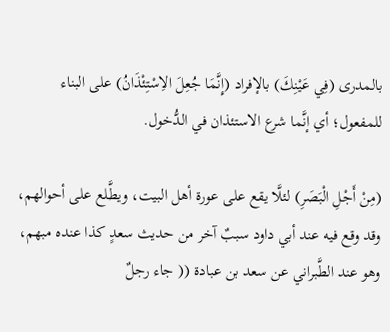بالمدرى (فِي عَيْنِكَ) بالإفراد (إِنَّمَا جُعِلَ الاِسْتِئْذَانُ) على البناء للمفعول؛ أي إنَّما شرع الاستئذان في الدُّخول.

(مِنْ أَجْلِ الْبَصَرِ) لئلَّا يقع على عورة أهل البيت، ويطَّلع على أحوالهم، وقد وقع فيه عند أبي داود سببٌ آخر من حديث سعدٍ كذا عنده مبهم، وهو عند الطَّبراني عن سعد بن عبادة (( جاء رجلٌ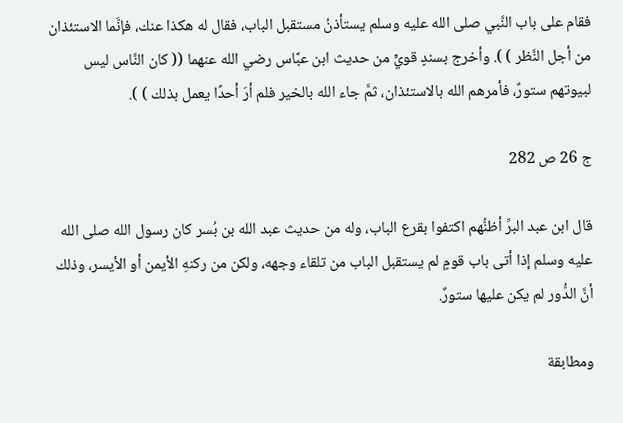فقام على باب النَّبي صلى الله عليه وسلم يستأذنُ مستقبل الباب، فقال له هكذا عنك، فإنَّما الاستئذان من أجل النَّظر ) ). وأخرج بسندٍ قويٍّ من حديث ابن عبَّاس رضي الله عنهما (( كان النَّاس ليس لبيوتهم ستورٌ، فأمرهم الله بالاستئذان، ثمَّ جاء الله بالخير فلم أرَ أحدًا يعمل بذلك ) ).

ج 26 ص 282

قال ابن عبد البرِّ أظنُّهم اكتفوا بقرع الباب، وله من حديث عبد الله بن بُسر كان رسول الله صلى الله عليه وسلم إذا أتى باب قومٍ لم يستقبل الباب من تلقاء وجهه، ولكن من ركنهِ الأيمن أو الأيسر، وذلك أنَّ الدُّور لم يكن عليها ستورٌ.

ومطابقة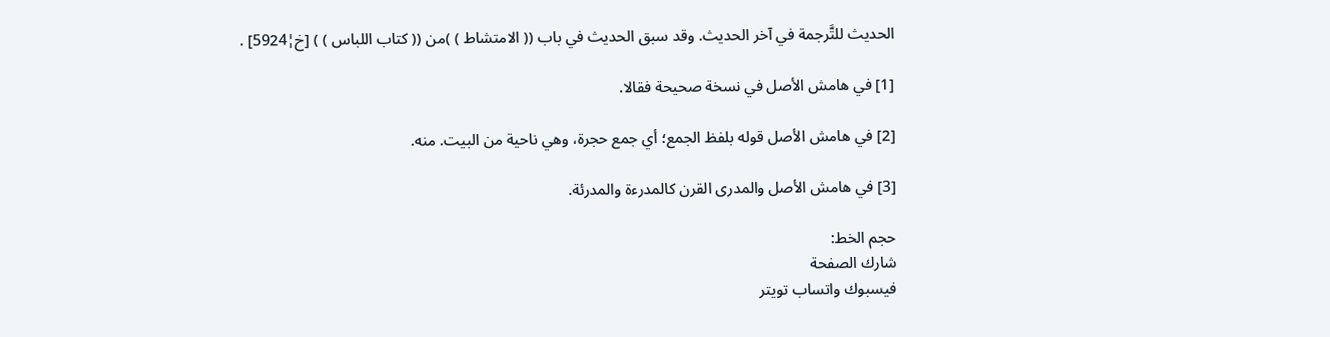الحديث للتَّرجمة في آخر الحديث. وقد سبق الحديث في باب (( الامتشاط ) )من (( كتاب اللباس ) ) [خ¦5924] .

[1] في هامش الأصل في نسخة صحيحة فقالا.

[2] في هامش الأصل قوله بلفظ الجمع؛ أي جمع حجرة، وهي ناحية من البيت. منه.

[3] في هامش الأصل والمدرى القرن كالمدرءة والمدرئة.

حجم الخط:
شارك الصفحة
فيسبوك واتساب تويتر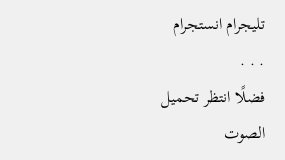تليجرام انستجرام
. . .
فضلًا انتظر تحميل الصوت